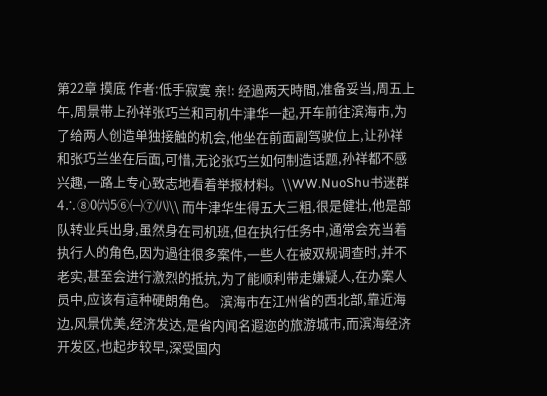第22章 摸底 作者:低手寂寞 亲!: 经過两天時間,准备妥当,周五上午,周景带上孙祥张巧兰和司机牛津华一起,开车前往滨海市,为了给两人创造单独接触的机会,他坐在前面副驾驶位上,让孙祥和张巧兰坐在后面,可惜,无论张巧兰如何制造话题,孙祥都不感兴趣,一路上专心致志地看着举报材料。\\WW.NuoShu书迷群4∴⑧0㈥5⑥㈠⑦㈧\\ 而牛津华生得五大三粗,很是健壮,他是部队转业兵出身,虽然身在司机班,但在执行任务中,通常会充当着执行人的角色,因为過往很多案件,一些人在被双规调查时,并不老实,甚至会进行激烈的抵抗,为了能顺利带走嫌疑人,在办案人员中,应该有這种硬朗角色。 滨海市在江州省的西北部,靠近海边,风景优美,经济发达,是省内闻名遐迩的旅游城市,而滨海经济开发区,也起步较早,深受国内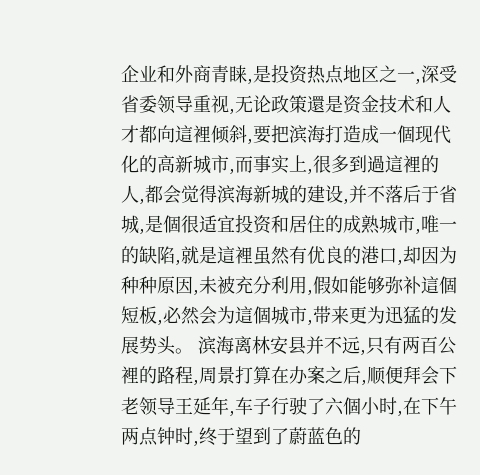企业和外商青睐,是投资热点地区之一,深受省委领导重视,无论政策還是资金技术和人才都向這裡倾斜,要把滨海打造成一個现代化的高新城市,而事实上,很多到過這裡的人,都会觉得滨海新城的建设,并不落后于省城,是個很适宜投资和居住的成熟城市,唯一的缺陷,就是這裡虽然有优良的港口,却因为种种原因,未被充分利用,假如能够弥补這個短板,必然会为這個城市,带来更为迅猛的发展势头。 滨海离林安县并不远,只有两百公裡的路程,周景打算在办案之后,顺便拜会下老领导王延年,车子行驶了六個小时,在下午两点钟时,终于望到了蔚蓝色的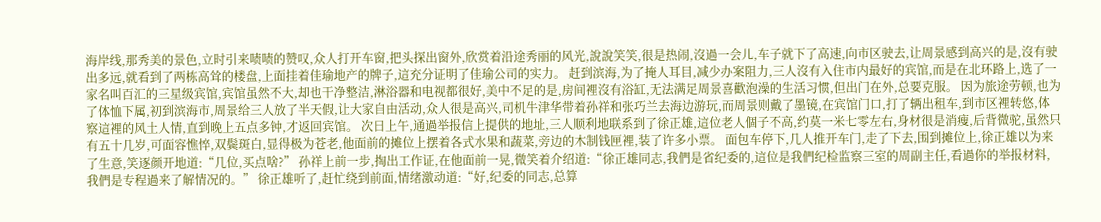海岸线,那秀美的景色,立时引来啧啧的赞叹,众人打开车窗,把头探出窗外,欣赏着沿途秀丽的风光,說說笑笑,很是热闹,沒過一会儿,车子就下了高速,向市区驶去,让周景感到高兴的是,沒有驶出多远,就看到了两栋高耸的楼盘,上面挂着佳瑜地产的牌子,這充分证明了佳瑜公司的实力。 赶到滨海,为了掩人耳目,减少办案阻力,三人沒有入住市内最好的宾馆,而是在北环路上,选了一家名叫百汇的三星级宾馆,宾馆虽然不大,却也干净整洁,淋浴器和电视都很好,美中不足的是,房间裡沒有浴缸,无法满足周景喜歡泡澡的生活习惯,但出门在外,总要克服。 因为旅途劳顿,也为了体恤下属,初到滨海市,周景给三人放了半天假,让大家自由活动,众人很是高兴,司机牛津华带着孙祥和张巧兰去海边游玩,而周景则戴了墨镜,在宾馆门口,打了辆出租车,到市区裡转悠,体察這裡的风土人情,直到晚上五点多钟,才返回宾馆。 次日上午,通過举报信上提供的地址,三人顺利地联系到了徐正雄,這位老人個子不高,约莫一米七零左右,身材很是消瘦,后背微驼,虽然只有五十几岁,可面容憔悴,双鬓斑白,显得极为苍老,他面前的摊位上摆着各式水果和蔬菜,旁边的木制钱匣裡,装了许多小票。 面包车停下,几人推开车门,走了下去,围到摊位上,徐正雄以为来了生意,笑逐颜开地道:“几位,买点啥?” 孙祥上前一步,掏出工作证,在他面前一晃,微笑着介绍道:“徐正雄同志,我們是省纪委的,這位是我們纪检监察三室的周副主任,看過你的举报材料,我們是专程過来了解情况的。” 徐正雄听了,赶忙绕到前面,情绪激动道:“好,纪委的同志,总算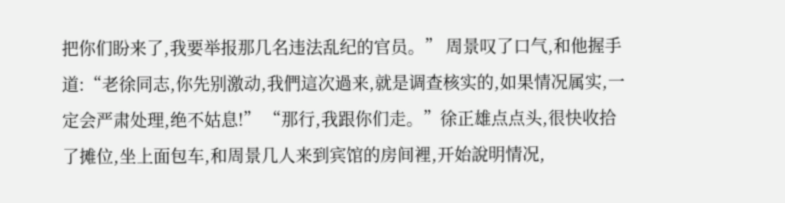把你们盼来了,我要举报那几名违法乱纪的官员。” 周景叹了口气,和他握手道:“老徐同志,你先别激动,我們這次過来,就是调查核实的,如果情况属实,一定会严肃处理,绝不姑息!” “那行,我跟你们走。”徐正雄点点头,很快收拾了摊位,坐上面包车,和周景几人来到宾馆的房间裡,开始說明情况,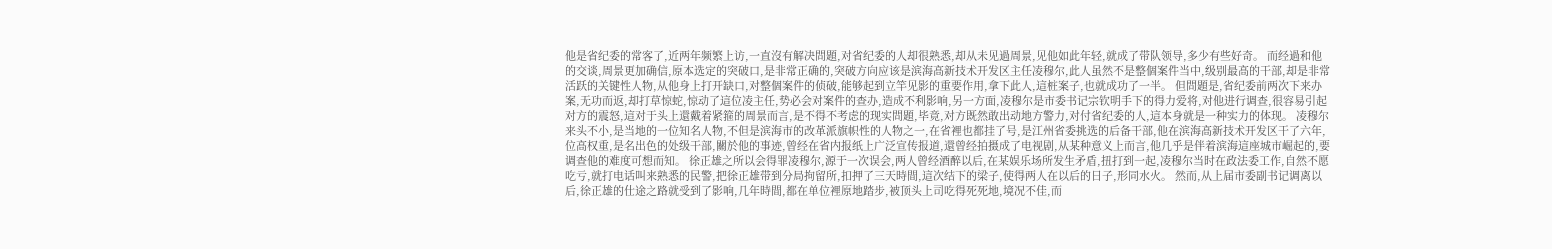他是省纪委的常客了,近两年频繁上访,一直沒有解决問題,对省纪委的人却很熟悉,却从未见過周景,见他如此年轻,就成了带队领导,多少有些好奇。 而经過和他的交谈,周景更加确信,原本选定的突破口,是非常正确的,突破方向应该是滨海高新技术开发区主任凌穆尔,此人虽然不是整個案件当中,级别最高的干部,却是非常活跃的关键性人物,从他身上打开缺口,对整個案件的侦破,能够起到立竿见影的重要作用,拿下此人,這桩案子,也就成功了一半。 但問題是,省纪委前两次下来办案,无功而返,却打草惊蛇,惊动了這位凌主任,势必会对案件的查办,造成不利影响,另一方面,凌穆尔是市委书记宗钦明手下的得力爱将,对他进行调查,很容易引起对方的震怒,這对于头上還戴着紧箍的周景而言,是不得不考虑的现实問題,毕竟,对方既然敢出动地方警力,对付省纪委的人,這本身就是一种实力的体现。 凌穆尔来头不小,是当地的一位知名人物,不但是滨海市的改革派旗帜性的人物之一,在省裡也都挂了号,是江州省委挑选的后备干部,他在滨海高新技术开发区干了六年,位高权重,是名出色的处级干部,關於他的事迹,曾经在省内报纸上广泛宣传报道,還曾经拍摄成了电视剧,从某种意义上而言,他几乎是伴着滨海這座城市崛起的,要调查他的难度可想而知。 徐正雄之所以会得罪凌穆尔,源于一次误会,两人曾经酒醉以后,在某娱乐场所发生矛盾,扭打到一起,凌穆尔当时在政法委工作,自然不愿吃亏,就打电话叫来熟悉的民警,把徐正雄带到分局拘留所,扣押了三天時間,這次结下的梁子,使得两人在以后的日子,形同水火。 然而,从上届市委副书记调离以后,徐正雄的仕途之路就受到了影响,几年時間,都在单位裡原地踏步,被顶头上司吃得死死地,境况不佳,而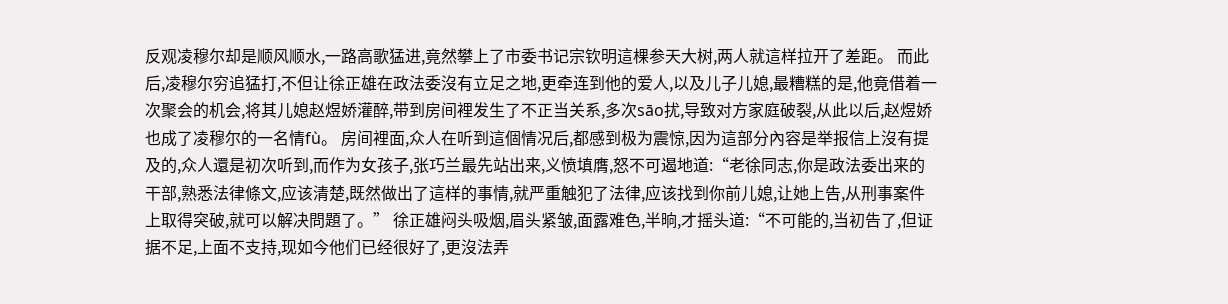反观凌穆尔却是顺风顺水,一路高歌猛进,竟然攀上了市委书记宗钦明這棵参天大树,两人就這样拉开了差距。 而此后,凌穆尔穷追猛打,不但让徐正雄在政法委沒有立足之地,更牵连到他的爱人,以及儿子儿媳,最糟糕的是,他竟借着一次聚会的机会,将其儿媳赵煜娇灌醉,带到房间裡发生了不正当关系,多次sāo扰,导致对方家庭破裂,从此以后,赵煜娇也成了凌穆尔的一名情fù。 房间裡面,众人在听到這個情况后,都感到极为震惊,因为這部分內容是举报信上沒有提及的,众人還是初次听到,而作为女孩子,张巧兰最先站出来,义愤填膺,怒不可遏地道:“老徐同志,你是政法委出来的干部,熟悉法律條文,应该清楚,既然做出了這样的事情,就严重触犯了法律,应该找到你前儿媳,让她上告,从刑事案件上取得突破,就可以解决問題了。” 徐正雄闷头吸烟,眉头紧皱,面露难色,半晌,才摇头道:“不可能的,当初告了,但证据不足,上面不支持,现如今他们已经很好了,更沒法弄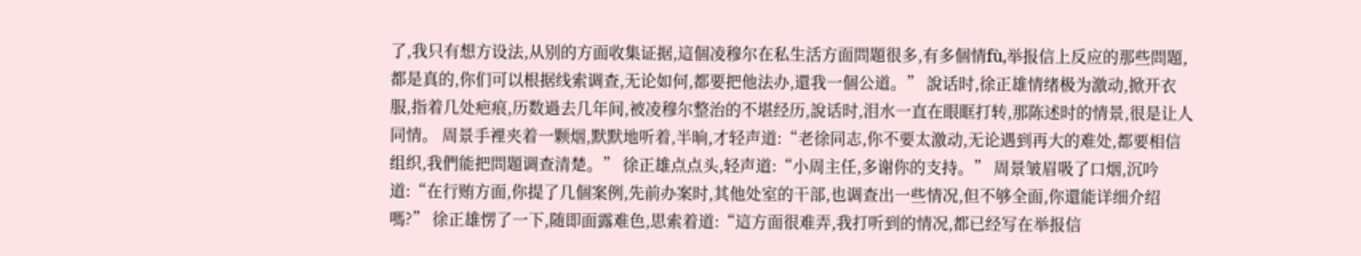了,我只有想方设法,从别的方面收集证据,這個凌穆尔在私生活方面問題很多,有多個情fù,举报信上反应的那些問題,都是真的,你们可以根据线索调查,无论如何,都要把他法办,還我一個公道。” 說话时,徐正雄情绪极为激动,掀开衣服,指着几处疤痕,历数過去几年间,被凌穆尔整治的不堪经历,說话时,泪水一直在眼眶打转,那陈述时的情景,很是让人同情。 周景手裡夹着一颗烟,默默地听着,半晌,才轻声道:“老徐同志,你不要太激动,无论遇到再大的难处,都要相信组织,我們能把問題调查清楚。” 徐正雄点点头,轻声道:“小周主任,多谢你的支持。” 周景皱眉吸了口烟,沉吟道:“在行贿方面,你提了几個案例,先前办案时,其他处室的干部,也调查出一些情况,但不够全面,你還能详细介绍嗎?” 徐正雄愣了一下,随即面露难色,思索着道:“這方面很难弄,我打听到的情况,都已经写在举报信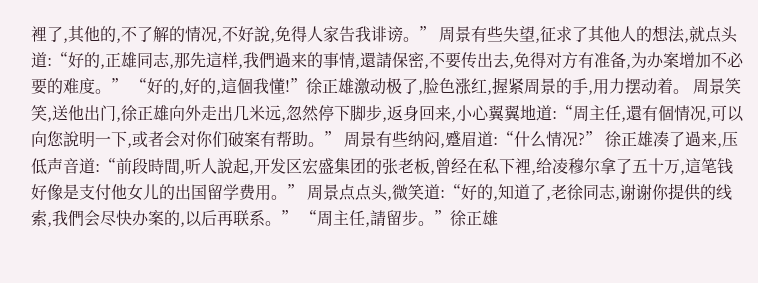裡了,其他的,不了解的情况,不好說,免得人家告我诽谤。” 周景有些失望,征求了其他人的想法,就点头道:“好的,正雄同志,那先這样,我們過来的事情,還請保密,不要传出去,免得对方有准备,为办案增加不必要的难度。” “好的,好的,這個我懂!”徐正雄激动极了,脸色涨红,握紧周景的手,用力摆动着。 周景笑笑,送他出门,徐正雄向外走出几米远,忽然停下脚步,返身回来,小心翼翼地道:“周主任,還有個情况,可以向您說明一下,或者会对你们破案有帮助。” 周景有些纳闷,蹙眉道:“什么情况?” 徐正雄凑了過来,压低声音道:“前段時間,听人說起,开发区宏盛集团的张老板,曾经在私下裡,给凌穆尔拿了五十万,這笔钱好像是支付他女儿的出国留学费用。” 周景点点头,微笑道:“好的,知道了,老徐同志,谢谢你提供的线索,我們会尽快办案的,以后再联系。” “周主任,請留步。”徐正雄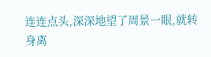连连点头,深深地望了周景一眼,就转身离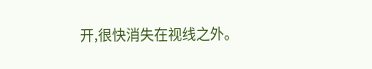开,很快消失在视线之外。